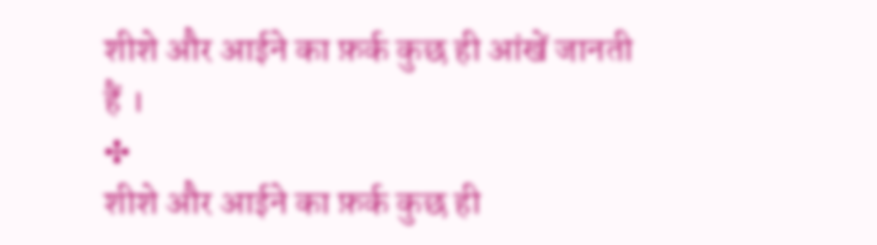शीशे और आईने का फ़र्क कुछ ही आंखें जानती हैं ।
✣
शीशे और आईने का फ़र्क कुछ ही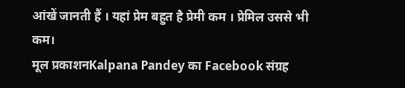आंखें जानती हैं । यहां प्रेम बहुत है प्रेमी कम । प्रेमिल उससे भी कम।
मूल प्रकाशनKalpana Pandey का Facebook संग्रह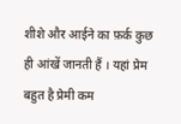शीशे और आईने का फ़र्क कुछ ही आंखें जानती हैं । यहां प्रेम बहुत है प्रेमी कम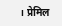। प्रेमिल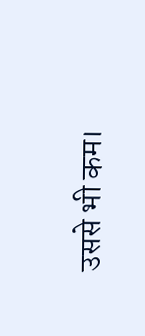उससे भी कम।